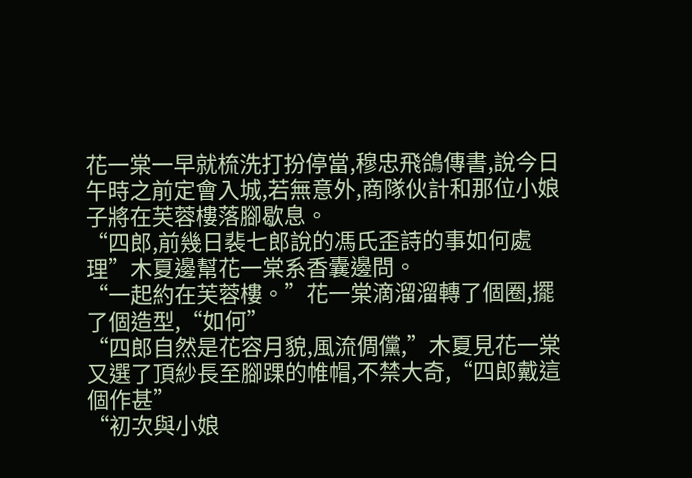花一棠一早就梳洗打扮停當,穆忠飛鴿傳書,說今日午時之前定會入城,若無意外,商隊伙計和那位小娘子將在芙蓉樓落腳歇息。
“四郎,前幾日裴七郎說的馮氏歪詩的事如何處理”木夏邊幫花一棠系香囊邊問。
“一起約在芙蓉樓。”花一棠滴溜溜轉了個圈,擺了個造型,“如何”
“四郎自然是花容月貌,風流倜儻,”木夏見花一棠又選了頂紗長至腳踝的帷帽,不禁大奇,“四郎戴這個作甚”
“初次與小娘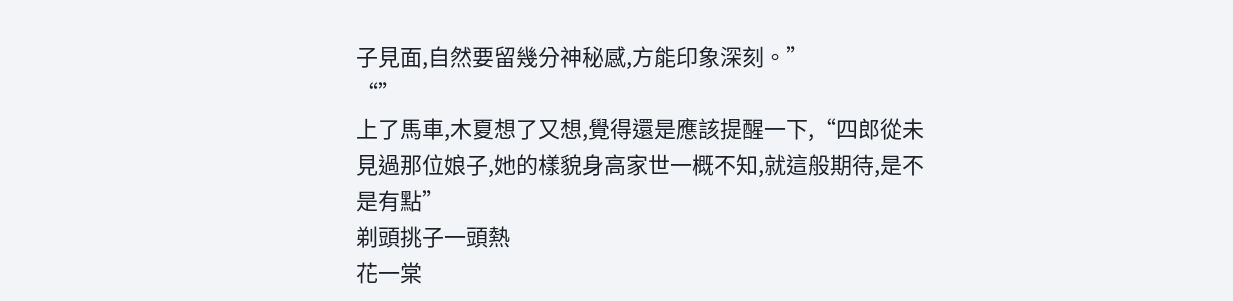子見面,自然要留幾分神秘感,方能印象深刻。”
“”
上了馬車,木夏想了又想,覺得還是應該提醒一下,“四郎從未見過那位娘子,她的樣貌身高家世一概不知,就這般期待,是不是有點”
剃頭挑子一頭熱
花一棠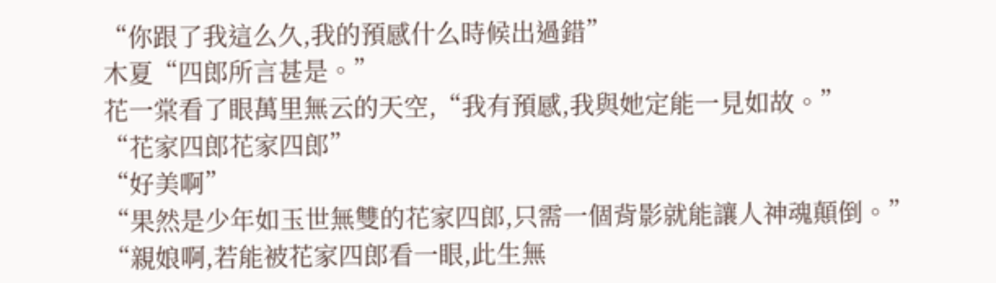“你跟了我這么久,我的預感什么時候出過錯”
木夏“四郎所言甚是。”
花一棠看了眼萬里無云的天空,“我有預感,我與她定能一見如故。”
“花家四郎花家四郎”
“好美啊”
“果然是少年如玉世無雙的花家四郎,只需一個背影就能讓人神魂顛倒。”
“親娘啊,若能被花家四郎看一眼,此生無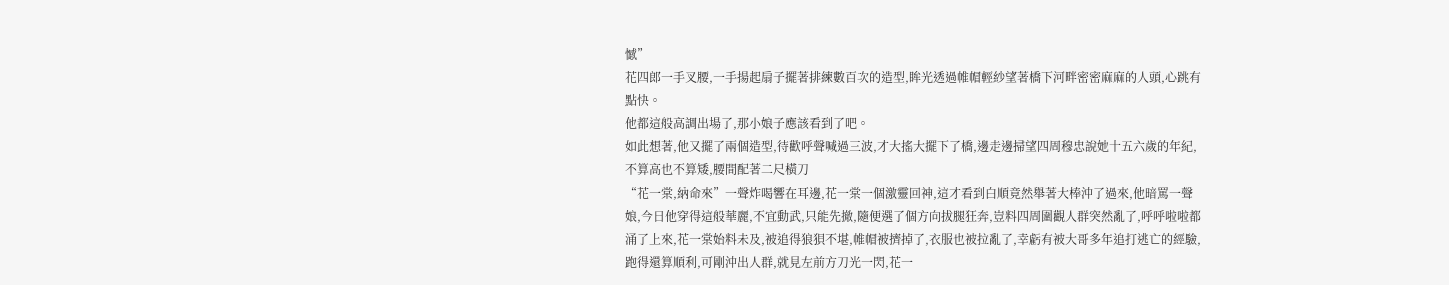憾”
花四郎一手叉腰,一手揚起扇子擺著排練數百次的造型,眸光透過帷帽輕紗望著橋下河畔密密麻麻的人頭,心跳有點快。
他都這般高調出場了,那小娘子應該看到了吧。
如此想著,他又擺了兩個造型,待歡呼聲喊過三波,才大搖大擺下了橋,邊走邊掃望四周穆忠說她十五六歲的年紀,不算高也不算矮,腰間配著二尺橫刀
“花一棠,納命來”一聲炸喝響在耳邊,花一棠一個激靈回神,這才看到白順竟然舉著大棒沖了過來,他暗罵一聲娘,今日他穿得這般華麗,不宜動武,只能先撤,隨便選了個方向拔腿狂奔,豈料四周圍觀人群突然亂了,呼呼啦啦都涌了上來,花一棠始料未及,被追得狼狽不堪,帷帽被擠掉了,衣服也被拉亂了,幸虧有被大哥多年追打逃亡的經驗,跑得還算順利,可剛沖出人群,就見左前方刀光一閃,花一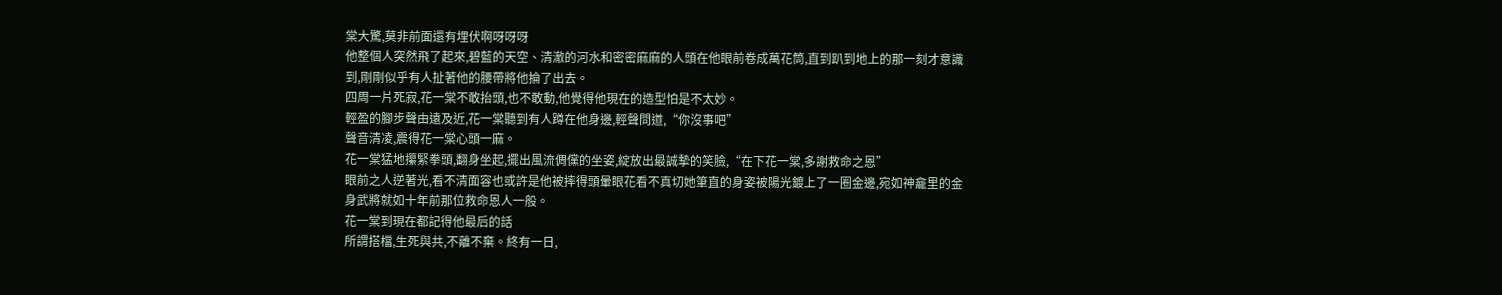棠大驚,莫非前面還有埋伏啊呀呀呀
他整個人突然飛了起來,碧藍的天空、清澈的河水和密密麻麻的人頭在他眼前卷成萬花筒,直到趴到地上的那一刻才意識到,剛剛似乎有人扯著他的腰帶將他掄了出去。
四周一片死寂,花一棠不敢抬頭,也不敢動,他覺得他現在的造型怕是不太妙。
輕盈的腳步聲由遠及近,花一棠聽到有人蹲在他身邊,輕聲問道,“你沒事吧”
聲音清凌,震得花一棠心頭一麻。
花一棠猛地攥緊拳頭,翻身坐起,擺出風流倜儻的坐姿,綻放出最誠摯的笑臉,“在下花一棠,多謝救命之恩”
眼前之人逆著光,看不清面容也或許是他被摔得頭暈眼花看不真切她筆直的身姿被陽光鍍上了一圈金邊,宛如神龕里的金身武將就如十年前那位救命恩人一般。
花一棠到現在都記得他最后的話
所謂搭檔,生死與共,不離不棄。終有一日,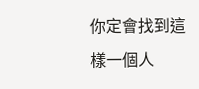你定會找到這樣一個人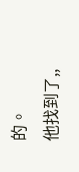的。
他找到了,,